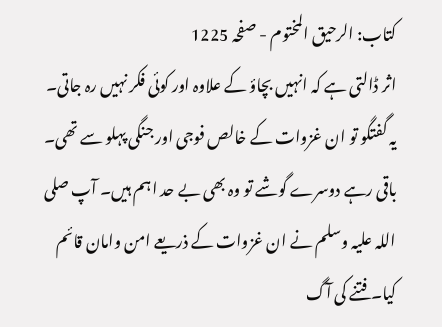کتاب: الرحیق المختوم - صفحہ 1225
اثر ڈالتی ہے کہ انہیں بچاؤ کے علاوہ اور کوئی فکر نہیں رہ جاتی۔ یہ گفتگو تو ان غزوات کے خالص فوجی اور جنگی پہلو سے تھی۔ باقی رہے دوسرے گوشے تو وہ بھی بے حد اہم ہیں۔ آپ صلی اللہ علیہ وسلم نے ان غزوات کے ذریعے امن وامان قائم کیا۔ فتنے کی آگ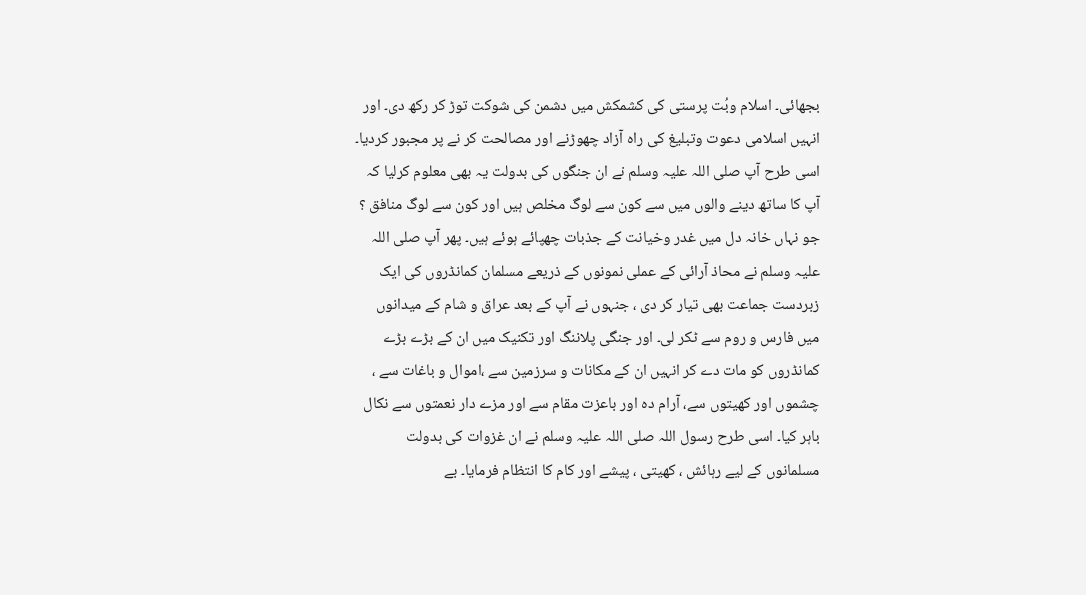بجھائی۔ اسلام وبُت پرستی کی کشمکش میں دشمن کی شوکت توڑ کر رکھ دی۔ اور انہیں اسلامی دعوت وتبلیغ کی راہ آزاد چھوڑنے اور مصالحت کر نے پر مجبور کردیا۔ اسی طرح آپ صلی اللہ علیہ وسلم نے ان جنگوں کی بدولت یہ بھی معلوم کرلیا کہ آپ کا ساتھ دینے والوں میں سے کون سے لوگ مخلص ہیں اور کون سے لوگ منافق ؟ جو نہاں خانہ دل میں غدر وخیانت کے جذبات چھپائے ہوئے ہیں۔ پھر آپ صلی اللہ علیہ وسلم نے محاذ آرائی کے عملی نمونوں کے ذریعے مسلمان کمانڈروں کی ایک زبردست جماعت بھی تیار کر دی ، جنہوں نے آپ کے بعد عراق و شام کے میدانوں میں فارس و روم سے ٹکر لی۔ اور جنگی پلاننگ اور تکنیک میں ان کے بڑے بڑے کمانڈروں کو مات دے کر انہیں ان کے مکانات و سرزمین سے ،اموال و باغات سے ، چشموں اور کھیتوں سے، آرام دہ اور باعزت مقام سے اور مزے دار نعمتوں سے نکال باہر کیا۔ اسی طرح رسول اللہ صلی اللہ علیہ وسلم نے ان غزوات کی بدولت مسلمانوں کے لیے رہائش ، کھیتی ، پیشے اور کام کا انتظام فرمایا۔ بے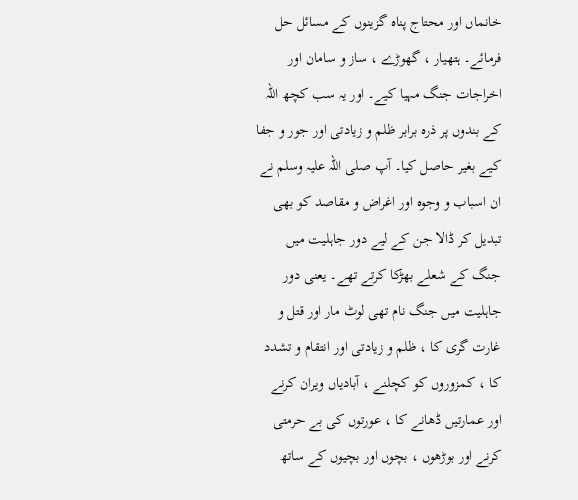خانماں اور محتاج پناہ گزینوں کے مسائل حل فرمائے۔ ہتھیار ، گھوڑے ، ساز و سامان اور اخراجات جنگ مہیا کیے۔ اور یہ سب کچھ اللہ کے بندوں پر ذرہ برابر ظلم و زیادتی اور جور و جفا کیے بغیر حاصل کیا۔ آپ صلی اللہ علیہ وسلم نے ان اسباب و وجوہ اور اغراض و مقاصد کو بھی تبدیل کر ڈالا جن کے لیے دور جاہلیت میں جنگ کے شعلے بھڑکا کرتے تھے۔ یعنی دور جاہلیت میں جنگ نام تھی لوٹ مار اور قتل و غارت گری کا ، ظلم و زیادتی اور انتقام و تشدد کا ، کمزوروں کو کچلنے ، آبادیاں ویران کرنے اور عمارتیں ڈھانے کا ، عورتوں کی بے حرمتی کرنے اور بوڑھوں ، بچوں اور بچیوں کے ساتھ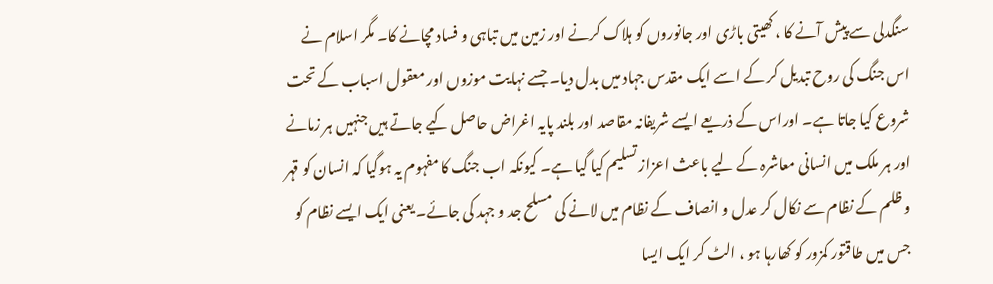سنگدلی سے پیش آنے کا ، کھیتی باڑی اور جانوروں کو ہلاک کرنے اور زمین میں تباہی و فساد مچانے کا۔ مگر اسلام نے اس جنگ کی روح تبدیل کر کے اسے ایک مقدس جہاد میں بدل دیا۔ جسے نہایت موزوں اور معقول اسباب کے تحت شروع کیا جاتا ہے۔ اوراس کے ذریعے ایسے شریفانہ مقاصد اور بلند پایہ اغراض حاصل کیے جاتے ہیں جنہیں ہر زمانے اور ہر ملک میں انسانی معاشرہ کے لیے باعث اعزاز تسلیم کیا گیا ہے۔ کیونکہ اب جنگ کا مفہوم یہ ہوگیا کہ انسان کو قہر و ظلم کے نظام سے نکال کر عدل و انصاف کے نظام میں لانے کی مسلح جد و جہد کی جائے۔ یعنی ایک ایسے نظام کو جس میں طاقتور کمزور کو کھارہا ہو ، الٹ کر ایک ایسا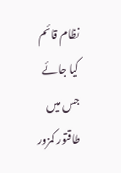نظام قائم کیا جائے جس میں طاقتور کمزور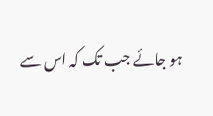ہو جائے جب تک کہ اس سے